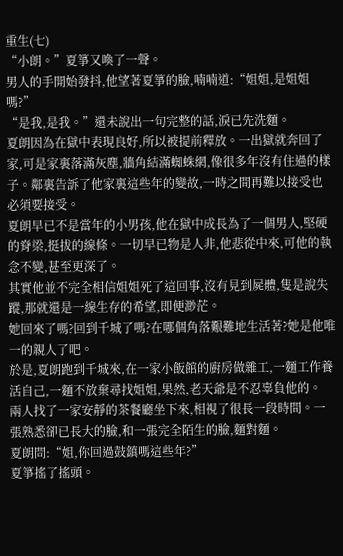重生(七)
“小朗。”夏箏又喚了一聲。
男人的手開始發抖,他望著夏箏的臉,喃喃道:“姐姐,是姐姐嗎?”
“是我,是我。”還未說出一句完整的話,淚已先洗麵。
夏朗因為在獄中表現良好,所以被提前釋放。一出獄就奔回了家,可是家裏落滿灰塵,牆角結滿蜘蛛網,像很多年沒有住過的樣子。鄰裏告訴了他家裏這些年的變故,一時之間再難以接受也必須要接受。
夏朗早已不是當年的小男孩,他在獄中成長為了一個男人,堅硬的脊梁,挺拔的線條。一切早已物是人非,他悲從中來,可他的執念不變,甚至更深了。
其實他並不完全相信姐姐死了這回事,沒有見到屍體,隻是說失蹤,那就還是一線生存的希望,即便渺茫。
她回來了嗎?回到千城了嗎?在哪個角落艱難地生活著?她是他唯一的親人了吧。
於是,夏朗跑到千城來,在一家小飯館的廚房做雜工,一麵工作養活自己,一麵不放棄尋找姐姐,果然,老天爺是不忍辜負他的。
兩人找了一家安靜的茶餐廳坐下來,相視了很長一段時間。一張熟悉卻已長大的臉,和一張完全陌生的臉,麵對麵。
夏朗問:“姐,你回過鼓鎮嗎這些年?”
夏箏搖了搖頭。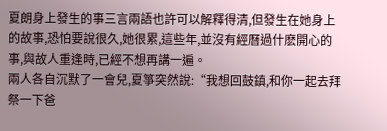夏朗身上發生的事三言兩語也許可以解釋得清,但發生在她身上的故事,恐怕要說很久,她很累,這些年,並沒有經曆過什麽開心的事,與故人重逢時,已經不想再講一遍。
兩人各自沉默了一會兒,夏箏突然說:“我想回鼓鎮,和你一起去拜祭一下爸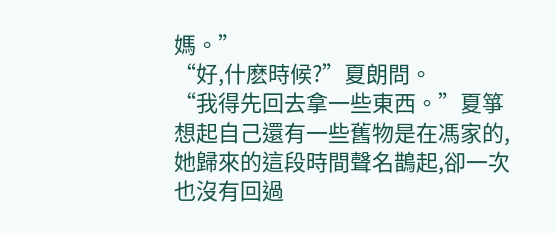媽。”
“好,什麽時候?”夏朗問。
“我得先回去拿一些東西。”夏箏想起自己還有一些舊物是在馮家的,她歸來的這段時間聲名鵲起,卻一次也沒有回過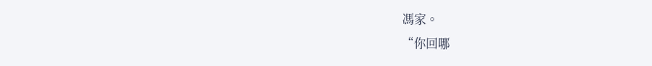馮家。
“你回哪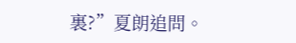裏?”夏朗追問。